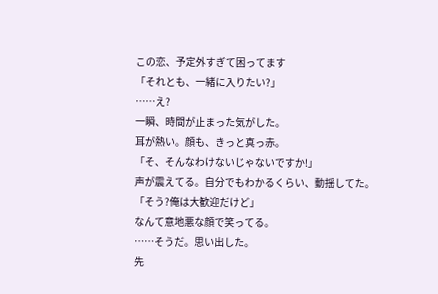この恋、予定外すぎて困ってます
「それとも、一緒に入りたい?」
……え?
一瞬、時間が止まった気がした。
耳が熱い。顔も、きっと真っ赤。
「そ、そんなわけないじゃないですか!」
声が震えてる。自分でもわかるくらい、動揺してた。
「そう?俺は大歓迎だけど」
なんて意地悪な顔で笑ってる。
……そうだ。思い出した。
先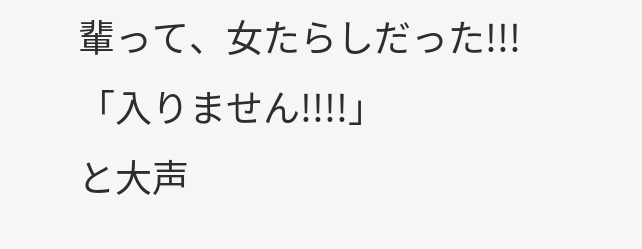輩って、女たらしだった!!!
「入りません!!!!」
と大声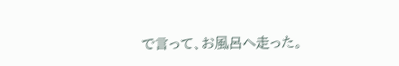で言って、お風呂へ走った。